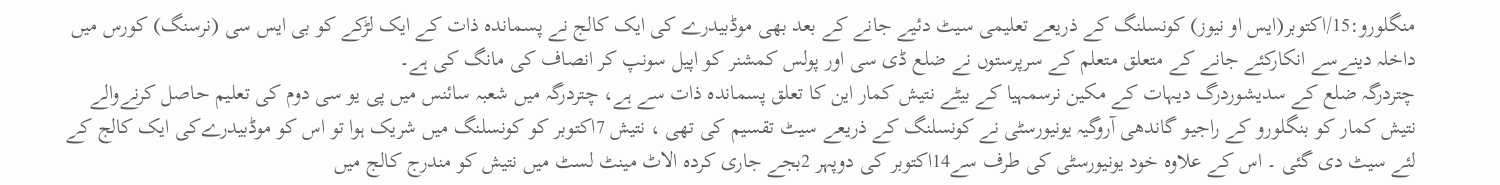منگلورو:15/اکتوبر(ایس او نیوز) کونسلنگ کے ذریعے تعلیمی سیٹ دئیے جانے کے بعد بھی موڈبیدرے کی ایک کالج نے پسماندہ ذات کے ایک لڑکے کو بی ایس سی (نرسنگ) کورس میں داخلہ دینےسے انکارکئے جانے کے متعلق متعلم کے سرپرستوں نے ضلع ڈی سی اور پولس کمشنر کو اپیل سونپ کر انصاف کی مانگ کی ہے۔
چتردرگہ ضلع کے سدیشوردرگ دیہات کے مکین نرسمہیا کے بیٹے نتیش کمار این کا تعلق پسماندہ ذات سے ہے، چتردرگہ میں شعبہ سائنس میں پی یو سی دوم کی تعلیم حاصل کرنےوالے نتیش کمار کو بنگلورو کے راجیو گاندھی آروگیہ یونیورسٹی نے کونسلنگ کے ذریعے سیٹ تقسیم کی تھی ، نتیش 7اکتوبر کو کونسلنگ میں شریک ہوا تو اس کو موڈبیدرےکی ایک کالج کے لئے سیٹ دی گئی ۔ اس کے علاوہ خود یونیورسٹی کی طرف سے14اکتوبر کی دوپہر 2بجے جاری کردہ الاٹ مینٹ لسٹ میں نتیش کو مندرج کالج میں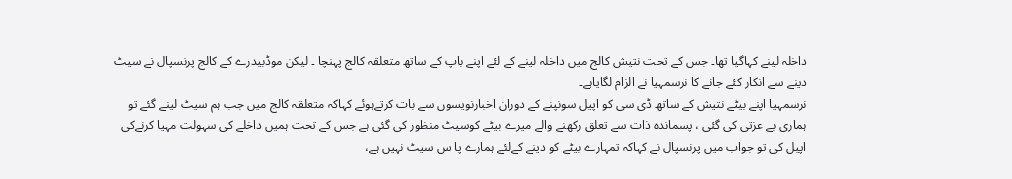داخلہ لینے کہاگیا تھا۔ جس کے تحت نتیش کالج میں داخلہ لینے کے لئے اپنے باپ کے ساتھ متعلقہ کالج پہنچا ۔ لیکن موڈبیدرے کے کالج پرنسپال نے سیٹ دینے سے انکار کئے جانے کا نرسمہیا نے الزام لگایاہے۔
نرسمہیا اپنے بیٹے نتیش کے ساتھ ڈی سی کو اپیل سونپنے کے دوران اخبارنویسوں سے بات کرتےہوئے کہاکہ متعلقہ کالج میں جب ہم سیٹ لینے گئے تو ہماری بے عزتی کی گئی ، پسماندہ ذات سے تعلق رکھنے والے میرے بیٹے کوسیٹ منظور کی گئی ہے جس کے تحت ہمیں داخلے کی سہولت مہیا کرنےکی اپیل کی تو جواب میں پرنسپال نے کہاکہ تمہارے بیٹے کو دینے کےلئے ہمارے پا س سیٹ نہیں ہے،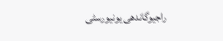راجیوگاندھی یونیورسٹی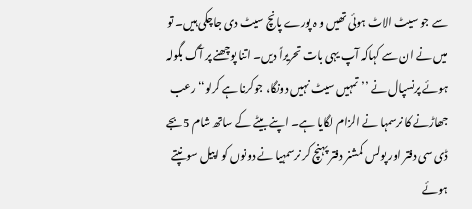سے جو سیٹ الاٹ ہوئی تھیں و ہ پورے پانچ سیٹ دی جاچکی ہیں۔ تو میں نے ان سے کہاکہ آپ یہی بات تحریراً دیں۔ اتنا پوچھنے پر آگ بگولہ ہوئے پرنسپال نے ’’تمہیں سیٹ نہیں دونگا، جوکرنا ہے کرلو‘‘رعب جھاڑنے کا نرسمہا نے الزام لگایا ہے۔ اپنے بیٹے کے ساتھ شام 5بجے ڈی سی دفتر اور پولس کمشنر دفتر پہنچ کر نرسمہیا نے دونوں کو اپیل سونپتے ہوئے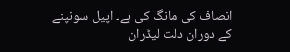انصاف کی مانگ کی ہے۔ اپیل سونپنے کے دوران دلت لیڈران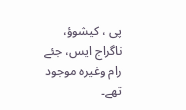پی ، کیشوؤ، ناگراج ایس، جئے رام وغیرہ موجود تھے۔